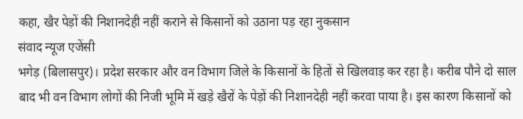कहा, खैर पेड़ों की निशानदेही नहीं कराने से किसानों को उठाना पड़ रहा नुकसान
संवाद न्यूज एजेंसी
भगेड़ (बिलासपुर)। प्रदेश सरकार और वन विभाग जिले के किसानों के हितों से खिलवाड़ कर रहा है। करीब पौने दो साल बाद भी वन विभाग लोगों की निजी भूमि में खड़े खैरों के पेड़ों की निशानदेही नहीं करवा पाया है। इस कारण किसानों को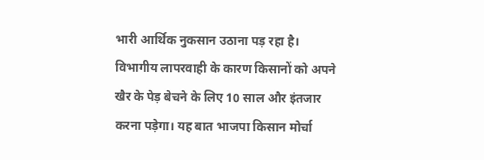भारी आर्थिक नुकसान उठाना पड़ रहा है। विभागीय लापरवाही के कारण किसानों को अपने खैर के पेड़ बेचने के लिए 10 साल और इंतजार करना पड़ेगा। यह बात भाजपा किसान मोर्चा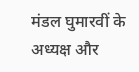मंडल घुमारवीं के अध्यक्ष और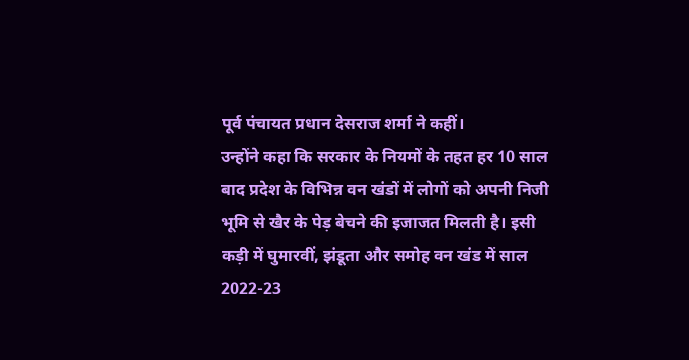पूर्व पंचायत प्रधान देसराज शर्मा ने कहीं।
उन्होंने कहा कि सरकार के नियमों के तहत हर 10 साल बाद प्रदेश के विभिन्न वन खंडों में लोगों को अपनी निजी भूमि से खैर के पेड़ बेचने की इजाजत मिलती है। इसी कड़ी में घुमारवीं, झंडूता और समोह वन खंड में साल 2022-23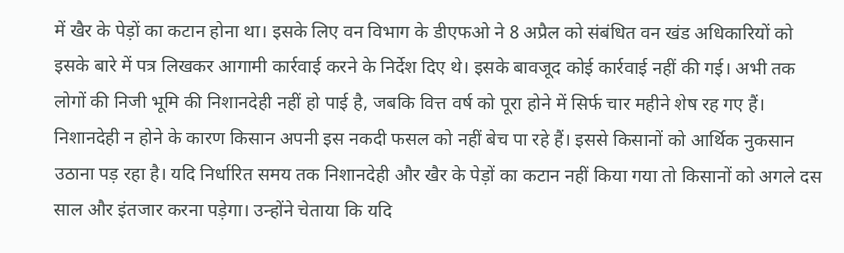में खैर के पेड़ों का कटान होना था। इसके लिए वन विभाग के डीएफओ ने 8 अप्रैल को संबंधित वन खंड अधिकारियों को इसके बारे में पत्र लिखकर आगामी कार्रवाई करने के निर्देश दिए थे। इसके बावजूद कोई कार्रवाई नहीं की गई। अभी तक लोगों की निजी भूमि की निशानदेही नहीं हो पाई है, जबकि वित्त वर्ष को पूरा होने में सिर्फ चार महीने शेष रह गए हैं। निशानदेही न होने के कारण किसान अपनी इस नकदी फसल को नहीं बेच पा रहे हैं। इससे किसानों को आर्थिक नुकसान उठाना पड़ रहा है। यदि निर्धारित समय तक निशानदेही और खैर के पेड़ों का कटान नहीं किया गया तो किसानों को अगले दस साल और इंतजार करना पड़ेगा। उन्होंने चेताया कि यदि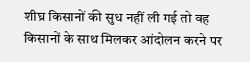शीघ्र किसानों की सुध नहीं ली गई तो वह किसानों के साथ मिलकर आंदोलन करने पर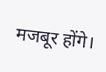मजबूर होंगे।